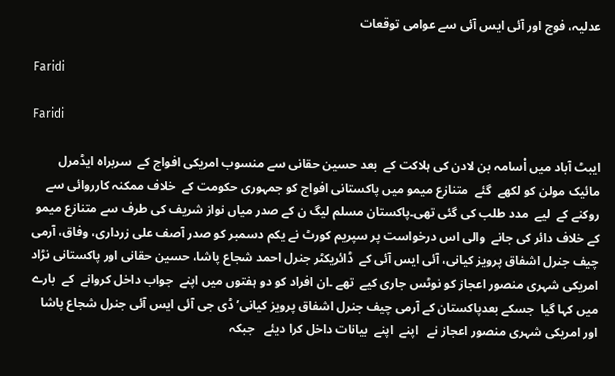عدلیہ، فوج اور آئی ایس آئی سے عوامی توقعات

Faridi

Faridi

ایبٹ آباد میں اْسامہ بن لادن کی ہلاکت کے  بعد حسین حقانی سے منسوب امریکی افواج کے  سربراہ ایڈمرل مائیک مولن کو لکھے  گئے  متنازع میمو میں پاکستانی افواج کو جمہوری حکومت کے  خلاف ممکنہ کارروائی سے  روکنے کے  لیے  مدد طلب کی گئی تھی۔پاکستان مسلم لیگ ن کے صدر میاں نواز شریف کی طرف سے متنازع میمو کے خلاف دائر کی جانے  والی اس درخواست پر سپریم کورٹ نے یکم دسمبر کو صدر آصف علی زرداری، وفاق، آرمی چیف جنرل اشفاق پرویز کیانی، آئی ایس آئی کے  ڈائریکٹر جنرل احمد شجاع پاشا، حسین حقانی اور پاکستانی نڑاد امریکی شہری منصور اعجاز کو نوٹس جاری کیے  تھے ۔ان افراد کو دو ہفتوں میں اپنے  جواب داخل کروانے  کے  بارے  میں کہا گیا  جسکے بعدپاکستان کے آرمی چیف جنرل اشفاق پرویز کیانی’ ڈی جی آئی ایس آئی جنرل شجاع پاشا اور امریکی شہری منصور اعجاز نے   اپنے  اپنے  بیانات داخل کرا دیئے   جبکہ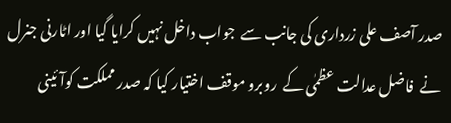صدر آصف علی زرداری کی جانب سے  جواب داخل نہیں کرایا گیا اور اٹارنی جنرل نے  فاضل عدالت عظمٰی کے  روبرو موقف اختیار کیا کہ صدر مملکت کوآئینی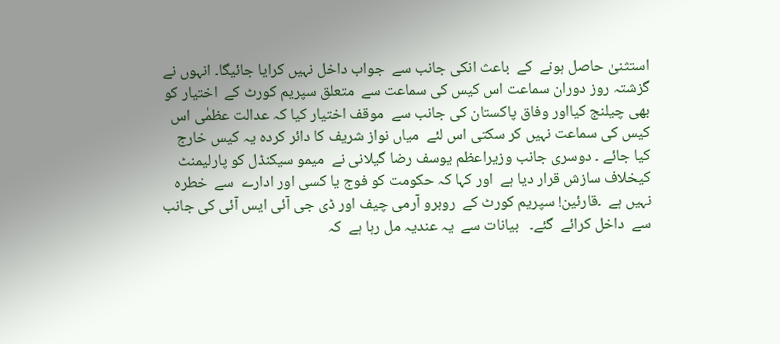استثنیٰ حاصل ہونے  کے  باعث انکی جانب سے  جواب داخل نہیں کرایا جائیگا۔ انہوں نے  گزشتہ روز دوران سماعت اس کیس کی سماعت سے  متعلق سپریم کورٹ کے  اختیار کو بھی چیلنج کیااور وفاق پاکستان کی جانب سے  موقف اختیار کیا کہ عدالت عظمٰی اس کیس کی سماعت نہیں کر سکتی اس لئے  میاں نواز شریف کا دائر کردہ یہ کیس خارج کیا جائے ۔ دوسری جانب وزیراعظم یوسف رضا گیلانی نے  میمو سیکنڈل کو پارلیمنٹ کیخلاف سازش قرار دیا ہے  اور کہا کہ حکومت کو فوج یا کسی اور ادارے  سے  خطرہ نہیں ہے  ۔قارئین! سپریم کورٹ کے  روبرو آرمی چیف اور ڈی جی آئی ایس آئی کی جانب سے  داخل کرائے  گئے۔   بیانات سے  یہ عندیہ مل رہا ہے  کہ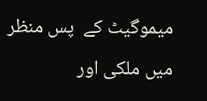میموگیٹ کے  پس منظر میں ملکی اور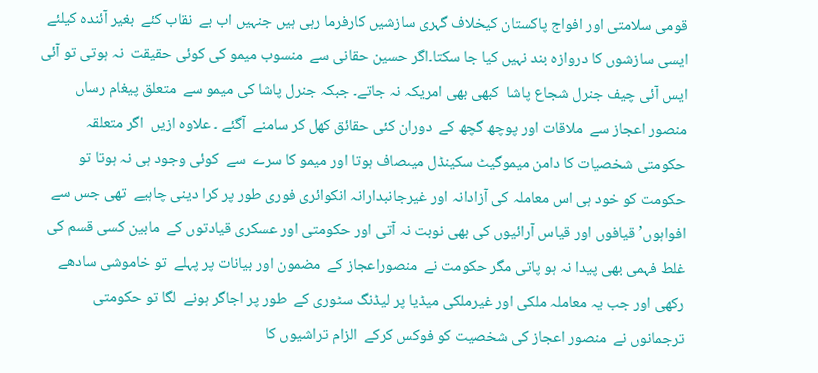قومی سلامتی اور افواج پاکستان کیخلاف گہری سازشیں کارفرما رہی ہیں جنہیں اب بے  نقاب کئے  بغیر آئندہ کیلئے  ایسی سازشوں کا دروازہ بند نہیں کیا جا سکتا۔اگر حسین حقانی سے  منسوب میمو کی کوئی حقیقت  نہ ہوتی تو آئی ایس آئی چیف جنرل شجاع پاشا  کبھی بھی امریکہ نہ جاتے۔ جبکہ جنرل پاشا کی میمو سے  متعلق پیغام رساں منصور اعجاز سے  ملاقات اور پوچھ گچھ کے  دوران کئی حقائق کھل کر سامنے  آگئے ۔ علاوہ ازیں  اگر متعلقہ حکومتی شخصیات کا دامن میموگیٹ سکینڈل میںصاف ہوتا اور میمو کا سرے  سے  کوئی وجود ہی نہ ہوتا تو حکومت کو خود ہی اس معاملہ کی آزادانہ اور غیرجانبدارانہ انکوائری فوری طور پر کرا دینی چاہیے  تھی جس سے  افواہوں’ قیافوں اور قیاس آرائیوں کی بھی نوبت نہ آتی اور حکومتی اور عسکری قیادتوں کے  مابین کسی قسم کی غلط فہمی بھی پیدا نہ ہو پاتی مگر حکومت نے  منصوراعجاز کے  مضمون اور بیانات پر پہلے  تو خاموشی سادھے  رکھی اور جب یہ معاملہ ملکی اور غیرملکی میڈیا پر لیڈنگ سٹوری کے  طور پر اجاگر ہونے  لگا تو حکومتی ترجمانوں نے  منصور اعجاز کی شخصیت کو فوکس کرکے  الزام تراشیوں کا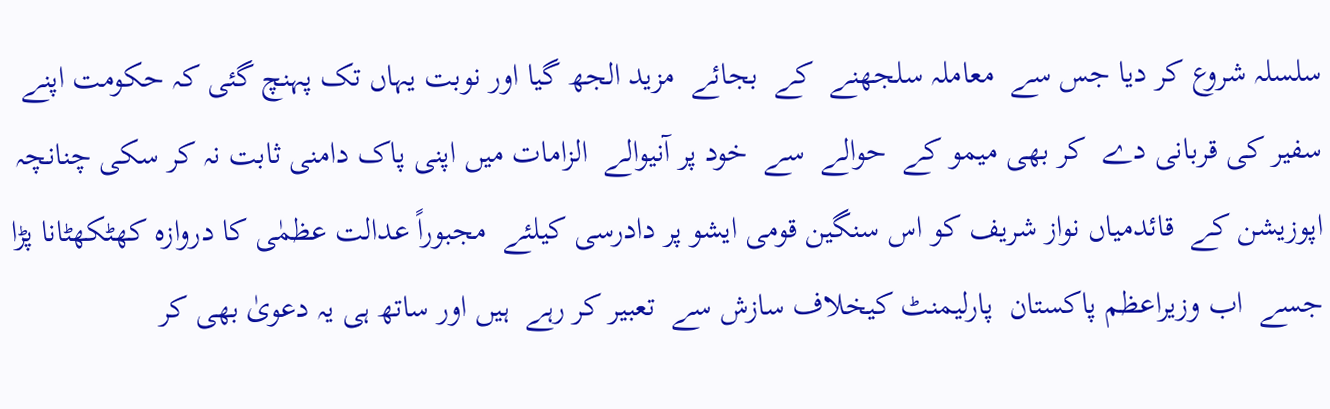سلسلہ شروع کر دیا جس سے  معاملہ سلجھنے  کے  بجائے  مزید الجھ گیا اور نوبت یہاں تک پہنچ گئی کہ حکومت اپنے  سفیر کی قربانی دے  کر بھی میمو کے  حوالے  سے  خود پر آنیوالے  الزامات میں اپنی پاک دامنی ثابت نہ کر سکی چنانچہ اپوزیشن کے  قائدمیاں نواز شریف کو اس سنگین قومی ایشو پر دادرسی کیلئے  مجبوراً عدالت عظمٰی کا دروازہ کھٹکھٹانا پڑا جسے  اب وزیراعظم پاکستان  پارلیمنٹ کیخلاف سازش سے  تعبیر کر رہے  ہیں اور ساتھ ہی یہ دعویٰ بھی کر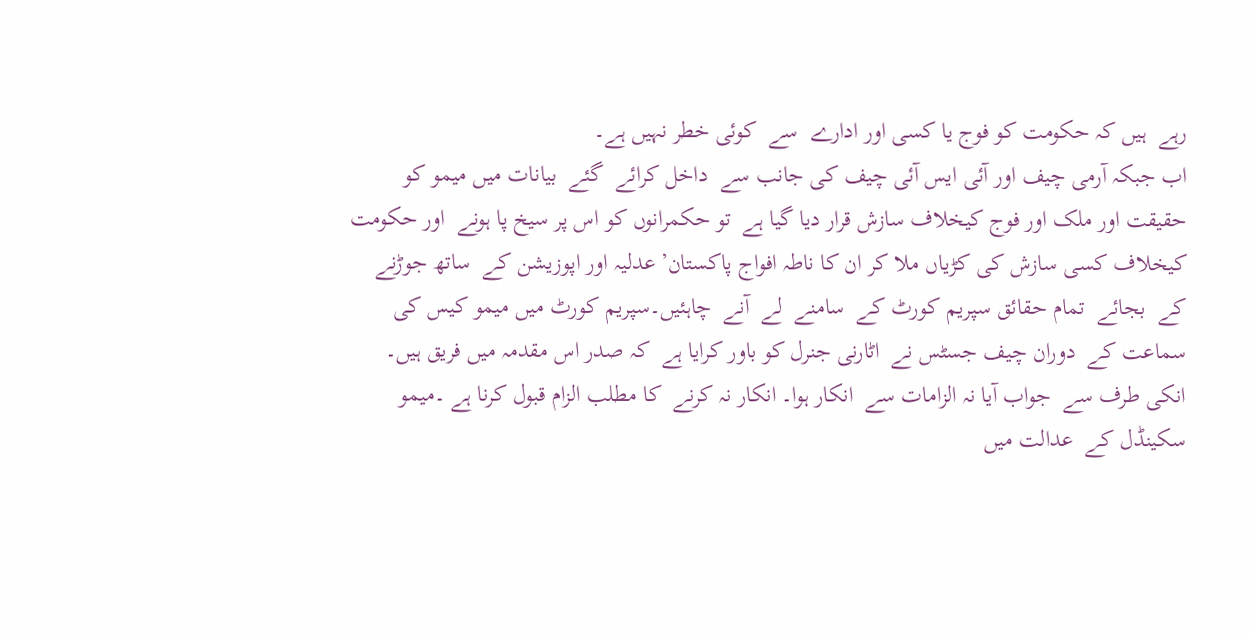رہے  ہیں کہ حکومت کو فوج یا کسی اور ادارے  سے  کوئی خطر نہیں ہے۔
اب جبکہ آرمی چیف اور آئی ایس آئی چیف کی جانب سے  داخل کرائے  گئے  بیانات میں میمو کو حقیقت اور ملک اور فوج کیخلاف سازش قرار دیا گیا ہے  تو حکمرانوں کو اس پر سیخ پا ہونے  اور حکومت کیخلاف کسی سازش کی کڑیاں ملا کر ان کا ناطہ افواج پاکستان’ عدلیہ اور اپوزیشن کے  ساتھ جوڑنے  کے  بجائے  تمام حقائق سپریم کورٹ کے  سامنے  لے  آنے  چاہئیں۔سپریم کورٹ میں میمو کیس کی سماعت کے  دوران چیف جسٹس نے  اٹارنی جنرل کو باور کرایا ہے  کہ صدر اس مقدمہ میں فریق ہیں۔ انکی طرف سے  جواب آیا نہ الزامات سے  انکار ہوا۔ انکار نہ کرنے  کا مطلب الزام قبول کرنا ہے ۔میمو سکینڈل کے  عدالت میں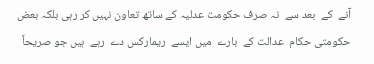آنے  کے  بعد سے  نہ صرف حکومت عدلیہ کے ساتھ تعاون نہیں کر رہی بلکہ بعض حکومتی حکام  عدالت کے  بارے  میں ایسے  ریمارکس دے  رہے  ہیں جو صریحاً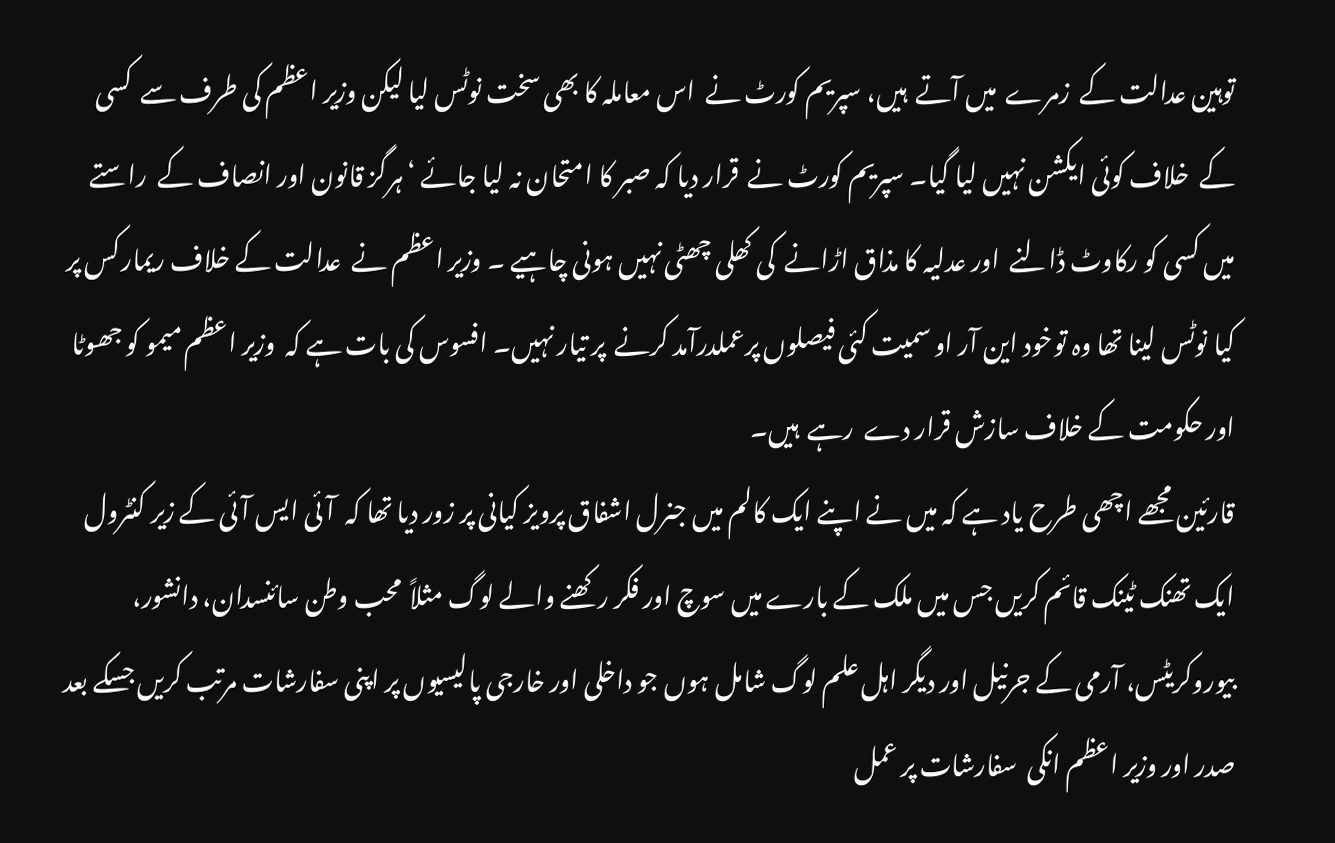توہین عدالت کے  زمرے  میں آتے  ہیں، سپریم کورٹ نے  اس معاملہ کا بھی سخت نوٹس لیا لیکن وزیر اعظم کی طرف سے  کسی کے  خلاف کوئی ایکشن نہیں لیا گیا۔ سپریم کورٹ نے  قرار دیا کہ صبر کا امتحان نہ لیا جائے ‘ ہرگز قانون اور انصاف کے  راستے  میں کسی کو رکاوٹ ڈالنے  اور عدلیہ کا مذاق اڑانے  کی کھلی چھٹی نہیں ہونی چاہیے ۔ وزیر اعظم نے  عدالت کے خلاف ریمارکس پر کیا نوٹس لینا تھا وہ توخود این آر او سمیت کئی فیصلوں پرعملدرآمد کرنے  پر تیار نہیں۔ افسوس کی بات ہے کہ  وزیر اعظم میمو کو جھوٹا اور حکومت کے خلاف سازش قرار دے  رہے  ہیں۔
قارئین مجھے اچھی طرح یاد ہے کہ میں نے اپنے ایک کالم میں جنرل اشفاق پرویز کیانی پر زور دیا تھا کہ  آئی ایس آئی کے زیر کنٹرول ایک تھنک ٹینک قائم کریں جس میں ملک کے بارے میں سوچ اور فکر رکھنے والے لوگ مثلاً  محب وطن سائنسدان، دانشور، بیوروکریٹس، آرمی کے جرنیل اور دیگر اہل علم لوگ شامل ہوں جو داخلی اور خارجی پالیسیوں پر اپنی سفارشات مرتب کریں جسکے بعد صدر اور وزیر اعظم انکی  سفارشات پر عمل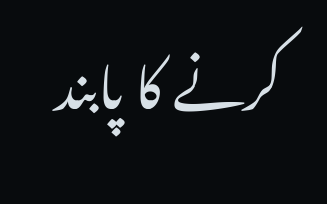کرنے کا پابند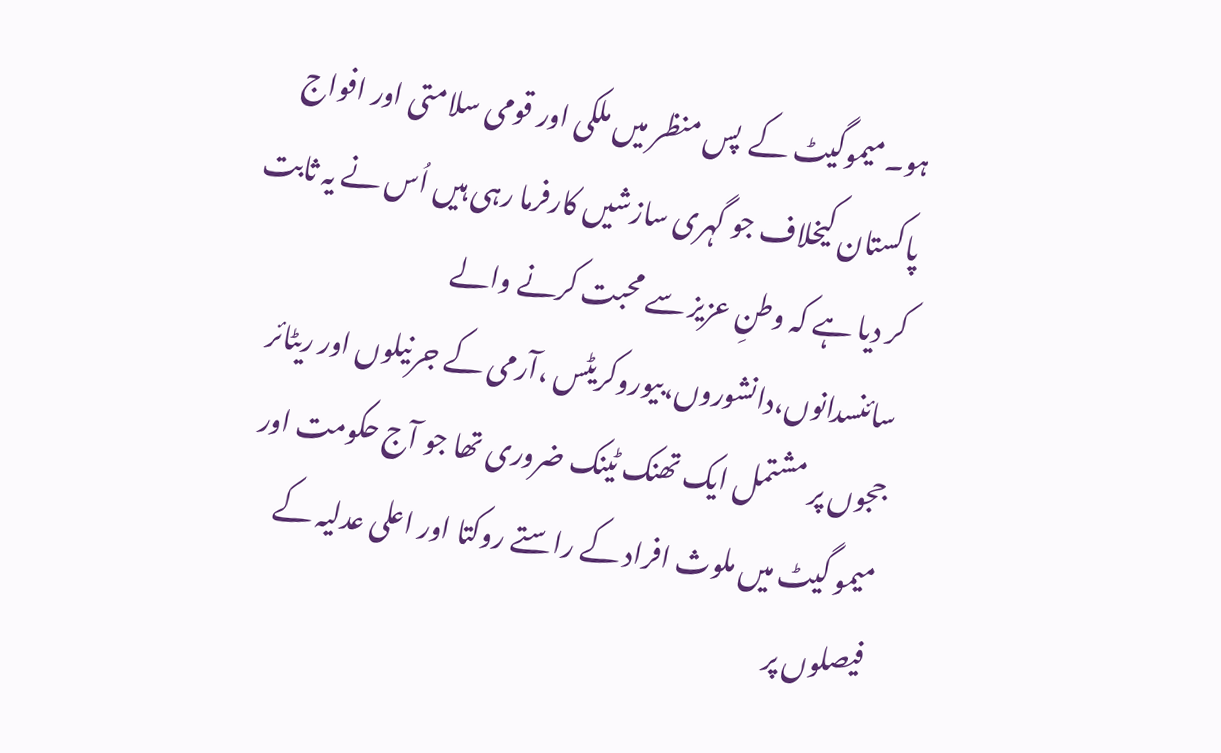ہو۔میموگیٹ کے  پس منظر میں ملکی اور قومی سلامتی اور افواج پاکستان کیخلاف جو گہری سازشیں کارفرما رہی ہیں اُس نے یہ ثابت کر دیا ہے کہ وطنِ عزیز سے محبت کرنے والے سائنسدانوں،دانشوروں،بیوروکریٹس ،آرمی کے جرنیلوں اور ریٹائر ججوں پر مشتمل ایک تھنک ٹینک ضروری تھا جو آج حکومت اور میمو گیٹ میں ملوث افراد کے راستے روکتا اور اعلی عدلیہ کے فیصلوں پر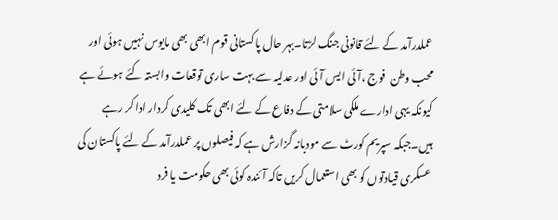عملدرآمد کے لئے قانونی جنگ لڑتا۔بہر حال پاکستانی قوم ابھی بھی مایوس نہیں ہوئی اور محب وطن  فوج ،آئی ایس آئی اور عدلیہ سے بہت ساری توقعات وابستہ کئے ہوئے ہے کیونکہ یہی ادارے ملکی سلامتی کے دفاع کے لئے ابھی تک کلیدی کردار ادا کر رہے ہیں۔جبکہ سپریم کورٹ سے مودبانہ گزارش ہے کہ فیصلوں پر عملدرآمد کے لئے پاکستان کی عسکری قیادتوں کو بھی استعمال کریں تاکہ آئندہ کوئی بھی حکومت یا فرد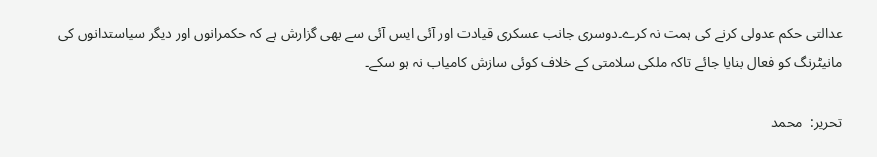عدالتی حکم عدولی کرنے کی ہمت نہ کرے۔دوسری جانب عسکری قیادت اور آئی ایس آئی سے بھی گزارش ہے کہ حکمرانوں اور دیگر سیاستدانوں کی مانیٹرنگ کو فعال بنایا جائے تاکہ ملکی سلامتی کے خلاف کوئی سازش کامیاب نہ ہو سکے۔

تحریر:  محمد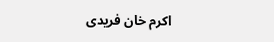اکرم خان فریدی